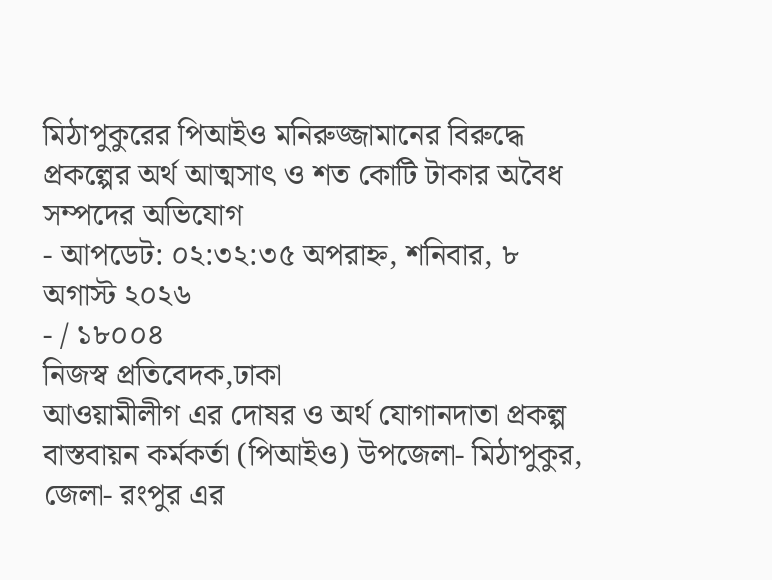মিঠাপুকুরের পিআইও মনিরুজ্জামানের বিরুদ্ধে প্রকল্পের অর্থ আত্মসাৎ ও শত কোটি টাকার অবৈধ সম্পদের অভিযোগ
- আপডেট: ০২:৩২:৩৫ অপরাহ্ন, শনিবার, ৮ অগাস্ট ২০২৬
- / ১৮০০৪
নিজস্ব প্রতিবেদক,ঢাকা
আওয়ামীলীগ এর দোষর ও অর্থ যোগানদাতা প্রকল্প বাস্তবায়ন কর্মকর্তা (পিআইও) উপজেলা- মিঠাপুকুর, জেলা- রংপুর এর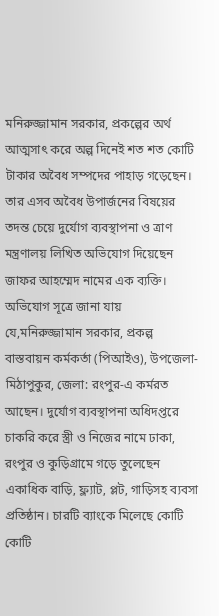মনিরুজ্জামান সরকার, প্রকল্পের অর্থ আত্মসাৎ করে অল্প দিনেই শত শত কোটি টাকার অবৈধ সম্পদের পাহাড় গড়েছেন।
তার এসব অবৈধ উপার্জনের বিষয়ের তদন্ত চেয়ে দুর্যোগ ব্যবস্থাপনা ও ত্রাণ মন্ত্রণালয় লিখিত অভিযোগ দিয়েছেন জাফর আহম্মেদ নামের এক ব্যক্তি।
অভিযোগ সূত্রে জানা যায় যে,মনিরুজ্জামান সরকার, প্রকল্প বাস্তবায়ন কর্মকর্তা (পিআইও), উপজেলা- মিঠাপুকুর, জেলা: রংপুর-এ কর্মরত আছেন। দুর্যোগ ব্যবস্থাপনা অধিদপ্তরে চাকরি করে স্ত্রী ও নিজের নামে ঢাকা, রংপুর ও কুড়িগ্রামে গড়ে তুলেছেন একাধিক বাড়ি, ফ্ল্যাট, প্লট, গাড়িসহ ব্যবসা প্রতিষ্ঠান। চারটি ব্যাংকে মিলেছে কোটি কোটি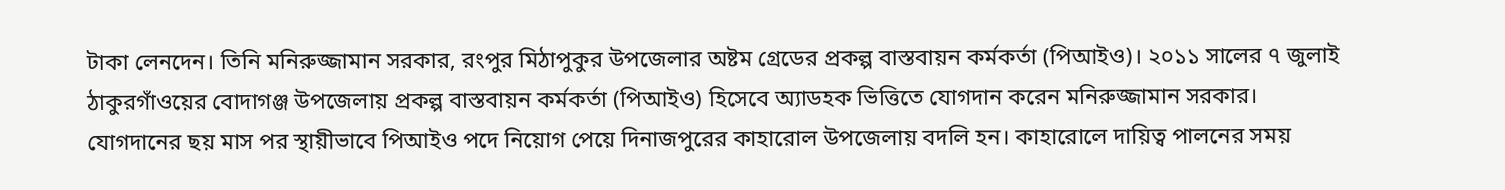টাকা লেনদেন। তিনি মনিরুজ্জামান সরকার, রংপুর মিঠাপুকুর উপজেলার অষ্টম গ্রেডের প্রকল্প বাস্তবায়ন কর্মকর্তা (পিআইও)। ২০১১ সালের ৭ জুলাই ঠাকুরগাঁওয়ের বোদাগঞ্জ উপজেলায় প্রকল্প বাস্তবায়ন কর্মকর্তা (পিআইও) হিসেবে অ্যাডহক ভিত্তিতে যোগদান করেন মনিরুজ্জামান সরকার।
যোগদানের ছয় মাস পর স্থায়ীভাবে পিআইও পদে নিয়োগ পেয়ে দিনাজপুরের কাহারোল উপজেলায় বদলি হন। কাহারোলে দায়িত্ব পালনের সময়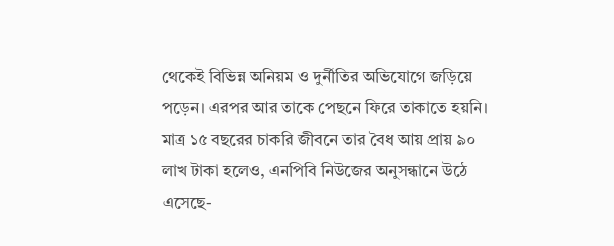থেকেই বিভিন্ন অনিয়ম ও দুর্নীতির অভিযোগে জড়িয়ে পড়েন। এরপর আর তাকে পেছনে ফিরে তাকাতে হয়নি। মাত্র ১৫ বছরের চাকরি জীবনে তার বৈধ আয় প্রায় ৯০ লাখ টাকা হলেও, এনপিবি নিউজের অনুসন্ধানে উঠে এসেছে-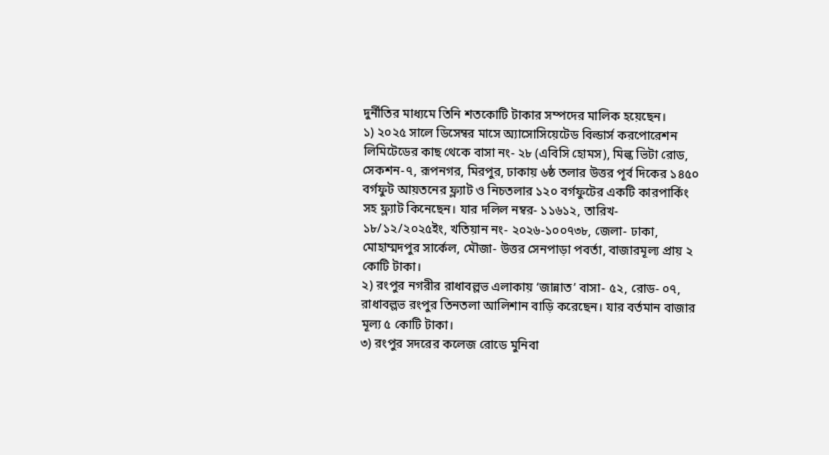দুর্নীতির মাধ্যমে তিনি শতকোটি টাকার সম্পদের মালিক হয়েছেন।
১) ২০২৫ সালে ডিসেম্বর মাসে অ্যাসোসিয়েটেড বিল্ডার্স করপোরেশন লিমিটেডের কাছ থেকে বাসা নং- ২৮ (এবিসি হোমস), মিল্ক ভিটা রোড, সেকশন-৭, রূপনগর, মিরপুর, ঢাকায় ৬ষ্ঠ তলার উত্তর পূর্ব দিকের ১৪৫০ বর্গফুট আয়তনের ফ্ল্যাট ও নিচতলার ১২০ বর্গফুটের একটি কারপার্কিং সহ ফ্ল্যাট কিনেছেন। যার দলিল নম্বর- ১১৬১২, তারিখ- ১৮/১২/২০২৫ইং, খতিয়ান নং- ২০২৬-১০০৭৩৮, জেলা- ঢাকা, মোহাম্মদপুর সার্কেল, মৌজা- উত্তর সেনপাড়া পবর্তা, বাজারমূল্য প্রায় ২ কোটি টাকা।
২) রংপুর নগরীর রাধাবল্লভ এলাকায় ‘জান্নাত’ বাসা- ৫২, রোড- ০৭, রাধাবল্লভ রংপুর তিনতলা আলিশান বাড়ি করেছেন। যার বর্তমান বাজার মূল্য ৫ কোটি টাকা।
৩) রংপুর সদরের কলেজ রোডে মুনিবা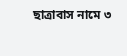ছাত্রাবাস নামে ৩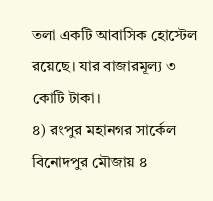তলা একটি আবাসিক হোস্টেল রয়েছে। যার বাজারমূল্য ৩ কোটি টাকা।
৪) রংপুর মহানগর সার্কেল বিনোদপুর মৌজায় ৪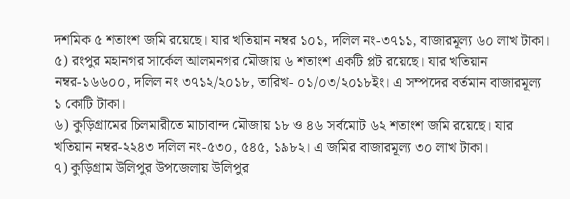দশমিক ৫ শতাংশ জমি রয়েছে। যার খতিয়ান নম্বর ১০১, দলিল নং-৩৭১১, বাজারমূল্য ৬০ লাখ টাকা।
৫) রংপুর মহানগর সার্কেল আলমনগর মৌজায় ৬ শতাংশ একটি প্লট রয়েছে। যার খতিয়ান নম্বর-১৬৬০০, দলিল নং ৩৭১২/২০১৮, তারিখ- ০১/০৩/২০১৮ইং। এ সম্পদের বর্তমান বাজারমূল্য ১ কোটি টাকা।
৬) কুড়িগ্রামের চিলমারীতে মাচাবান্দ মৌজায় ১৮ ও ৪৬ সর্বমোট ৬২ শতাংশ জমি রয়েছে। যার খতিয়ান নম্বর-২২৪৩ দলিল নং-৫৩০, ৫৪৫, ১৯৮২। এ জমির বাজারমূল্য ৩০ লাখ টাকা।
৭) কুড়িগ্রাম উলিপুর উপজেলায় উলিপুর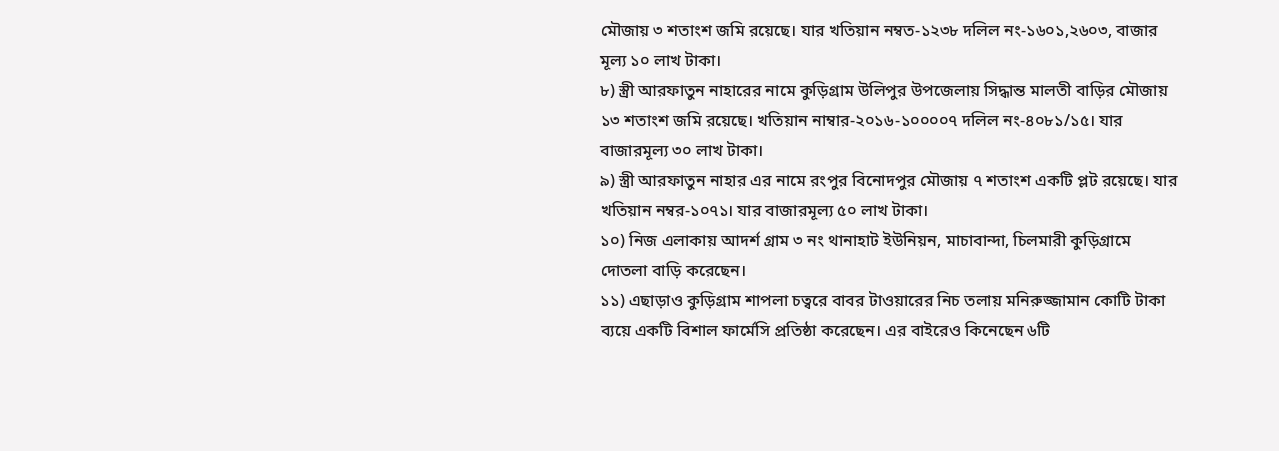মৌজায় ৩ শতাংশ জমি রয়েছে। যার খতিয়ান নম্বত-১২৩৮ দলিল নং-১৬০১,২৬০৩, বাজার মূল্য ১০ লাখ টাকা।
৮) স্ত্রী আরফাতুন নাহারের নামে কুড়িগ্রাম উলিপুর উপজেলায় সিদ্ধান্ত মালতী বাড়ির মৌজায় ১৩ শতাংশ জমি রয়েছে। খতিয়ান নাম্বার-২০১৬-১০০০০৭ দলিল নং-৪০৮১/১৫। যার বাজারমূল্য ৩০ লাখ টাকা।
৯) স্ত্রী আরফাতুন নাহার এর নামে রংপুর বিনোদপুর মৌজায় ৭ শতাংশ একটি প্লট রয়েছে। যার খতিয়ান নম্বর-১০৭১। যার বাজারমূল্য ৫০ লাখ টাকা।
১০) নিজ এলাকায় আদর্শ গ্রাম ৩ নং থানাহাট ইউনিয়ন, মাচাবান্দা, চিলমারী কুড়িগ্রামে দোতলা বাড়ি করেছেন।
১১) এছাড়াও কুড়িগ্রাম শাপলা চত্বরে বাবর টাওয়ারের নিচ তলায় মনিরুজ্জামান কোটি টাকা ব্যয়ে একটি বিশাল ফার্মেসি প্রতিষ্ঠা করেছেন। এর বাইরেও কিনেছেন ৬টি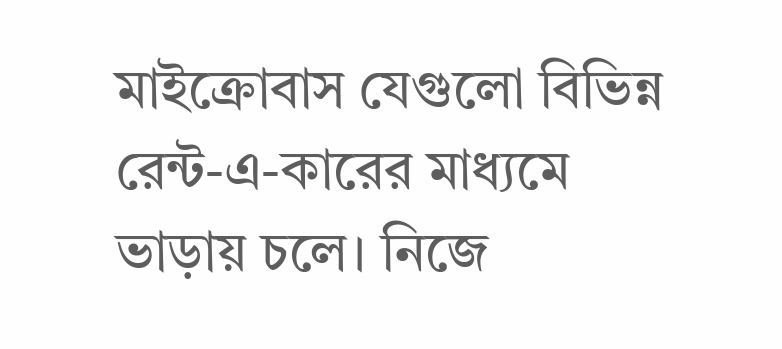মাইক্রোবাস যেগুলো বিভিন্ন রেন্ট-এ-কারের মাধ্যমে ভাড়ায় চলে। নিজে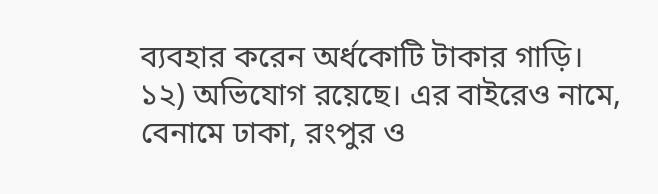ব্যবহার করেন অর্ধকোটি টাকার গাড়ি।
১২) অভিযোগ রয়েছে। এর বাইরেও নামে, বেনামে ঢাকা, রংপুর ও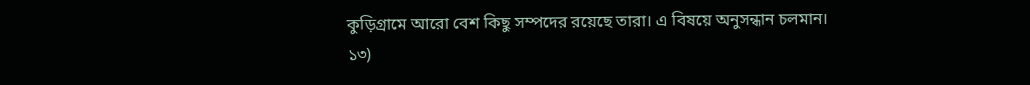কুড়িগ্রামে আরো বেশ কিছু সম্পদের রয়েছে তারা। এ বিষয়ে অনুসন্ধান চলমান।
১৩)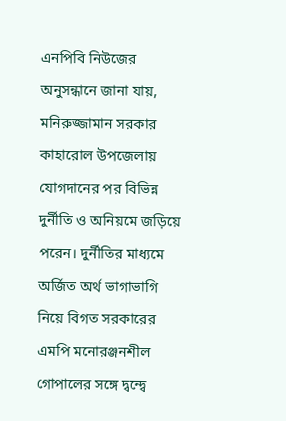এনপিবি নিউজের অনুসন্ধানে জানা যায়, মনিরুজ্জামান সরকার কাহারোল উপজেলায় যোগদানের পর বিভিন্ন দুর্নীতি ও অনিয়মে জড়িয়ে পরেন। দুর্নীতির মাধ্যমে অর্জিত অর্থ ভাগাভাগি নিয়ে বিগত সরকারের এমপি মনোরঞ্জনশীল গোপালের সঙ্গে দ্বন্দ্বে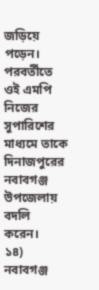জড়িয়ে পড়েন। পরবর্তীতে ওই এমপি নিজের সুপারিশের মাধ্যমে তাকে দিনাজপুরের নবাবগঞ্জ উপজেলায় বদলি করেন।
১৪) নবাবগঞ্জ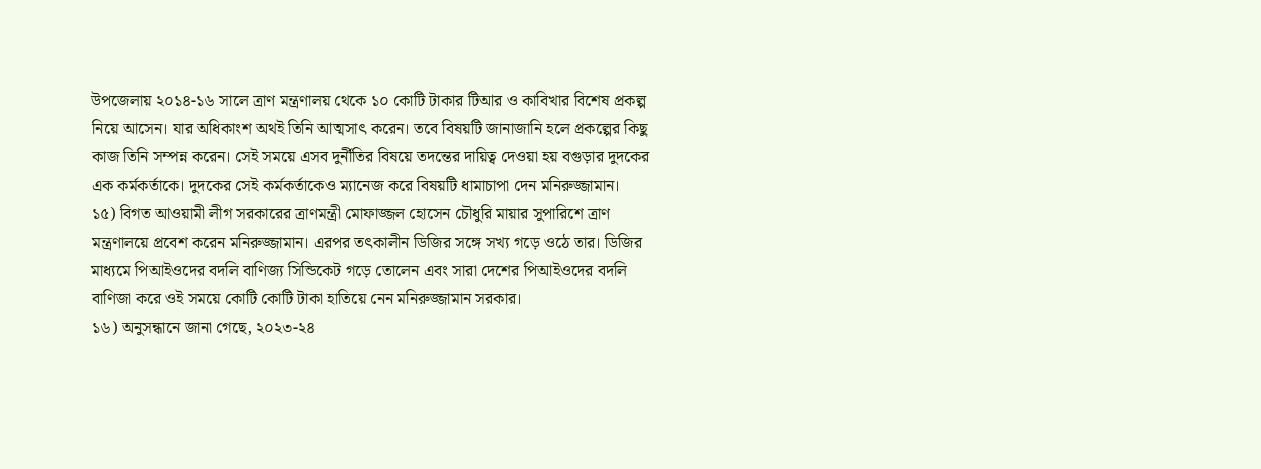উপজেলায় ২০১৪-১৬ সালে ত্রাণ মন্ত্রণালয় থেকে ১০ কোটি টাকার টিআর ও কাবিখার বিশেষ প্রকল্প নিয়ে আসেন। যার অধিকাংশ অথই তিনি আত্মসাৎ করেন। তবে বিষয়টি জানাজানি হলে প্রকল্পের কিছু কাজ তিনি সম্পন্ন করেন। সেই সময়ে এসব দুর্নীতির বিষয়ে তদন্তের দায়িত্ব দেওয়া হয় বগুড়ার দুদকের এক কর্মকর্তাকে। দুদকের সেই কর্মকর্তাকেও ম্যানেজ করে বিষয়টি ধামাচাপা দেন মনিরুজ্জামান।
১৫) বিগত আওয়ামী লীগ সরকারের ত্রাণমন্ত্রী মোফাজ্জল হোসেন চৌধুরি মায়ার সুপারিশে ত্রাণ মন্ত্রণালয়ে প্রবেশ করেন মনিরুজ্জামান। এরপর তৎকালীন ডিজির সঙ্গে সখ্য গড়ে ওঠে তার। ডিজির মাধ্যমে পিআইওদের বদলি বাণিজ্য সিন্ডিকেট গড়ে তোলেন এবং সারা দেশের পিআইওদের বদলি বাণিজা করে ওই সময়ে কোটি কোটি টাকা হাতিয়ে নেন মনিরুজ্জামান সরকার।
১৬) অনুসন্ধানে জানা গেছে, ২০২৩-২৪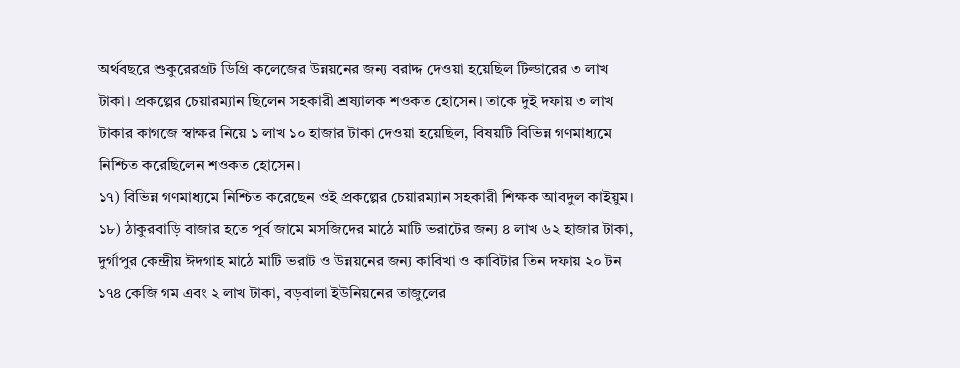অর্থবছরে শুকুরেরগ্রট ডিগ্রি কলেজের উন্নয়নের জন্য বরাদ্দ দেওয়া হয়েছিল টিল্ডারের ৩ লাখ টাকা। প্রকল্পের চেয়ারম্যান ছিলেন সহকারী শ্রষ্যালক শওকত হোসেন। তাকে দুই দফায় ৩ লাখ টাকার কাগজে স্বাক্ষর নিয়ে ১ লাখ ১০ হাজার টাকা দেওয়া হয়েছিল, বিষয়টি বিভিন্ন গণমাধ্যমে নিশ্চিত করেছিলেন শওকত হোসেন।
১৭) বিভিন্ন গণমাধ্যমে নিশ্চিত করেছেন ওই প্রকল্পের চেয়ারম্যান সহকারী শিক্ষক আবদুল কাইয়ুম।
১৮) ঠাকুরবাড়ি বাজার হতে পূর্ব জামে মসজিদের মাঠে মাটি ভরাটের জন্য ৪ লাখ ৬২ হাজার টাকা, দুর্গাপুর কেন্দ্রীয় ঈদগাহ মাঠে মাটি ভরাট ও উন্নয়নের জন্য কাবিখা ও কাবিটার তিন দফায় ২০ টন ১৭৪ কেজি গম এবং ২ লাখ টাকা, বড়বালা ইউনিয়নের তাজুলের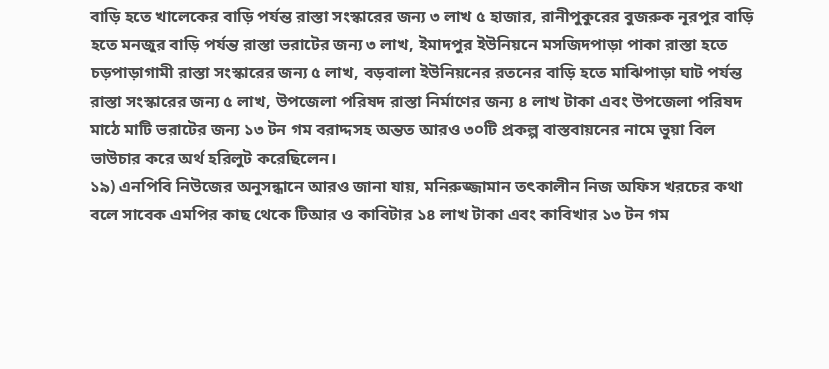বাড়ি হতে খালেকের বাড়ি পর্যন্ত রাস্তা সংস্কারের জন্য ৩ লাখ ৫ হাজার, রানীপুকুরের বুজরুক নূরপুর বাড়ি হতে মনজুর বাড়ি পর্যন্ত রাস্তা ভরাটের জন্য ৩ লাখ, ইমাদপুর ইউনিয়নে মসজিদপাড়া পাকা রাস্তা হতে চড়পাড়াগামী রাস্তা সংস্কারের জন্য ৫ লাখ, বড়বালা ইউনিয়নের রতনের বাড়ি হতে মাঝিপাড়া ঘাট পর্যন্ত রাস্তা সংস্কারের জন্য ৫ লাখ, উপজেলা পরিষদ রাস্তা নির্মাণের জন্য ৪ লাখ টাকা এবং উপজেলা পরিষদ মাঠে মাটি ভরাটের জন্য ১৩ টন গম বরাদ্দসহ অন্তত আরও ৩০টি প্রকল্প বাস্তবায়নের নামে ভুয়া বিল ভাউচার করে অর্থ হরিলুট করেছিলেন।
১৯) এনপিবি নিউজের অনুসন্ধানে আরও জানা যায়, মনিরুজ্জামান তৎকালীন নিজ অফিস খরচের কথা বলে সাবেক এমপির কাছ থেকে টিআর ও কাবিটার ১৪ লাখ টাকা এবং কাবিখার ১৩ টন গম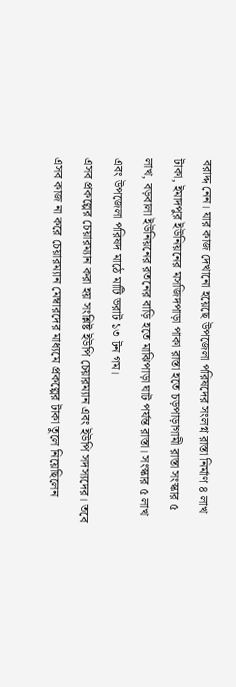বরাদ্দ নেন। যার কাজ দেখানো হয়েছে উপজেলা পরিষদের সংলগ্ন রাস্তা নির্মাণ ৪ লাখ টাকা, ইমাদপুর ইউনিয়নের মসজিদপাড়া পাকা রাস্তা হতে চড়পাড়াগামী রাস্তা সংস্কার ৫ লাখ, বড়বালা ইউনিয়নের রতনের বাড়ি হতে মাঝিপাড়া ঘাট পর্যন্ত রাস্তা। সংস্কার ৫ লাখ এবং উপজেলা পরিষদ মাঠে মাটি ভরাট ১৩ টন গম।
এসব প্রকল্পের চেয়ারম্যান করা হয় সংশ্লিষ্ট ইউপি চেয়ারম্যান এবং ইউপি সদস্যদের। তবে এসব কাজ না করে চেয়ারম্যান মেম্বারদের মাধ্যমে প্রকল্পের টাকা তুলে নিয়েছিলেন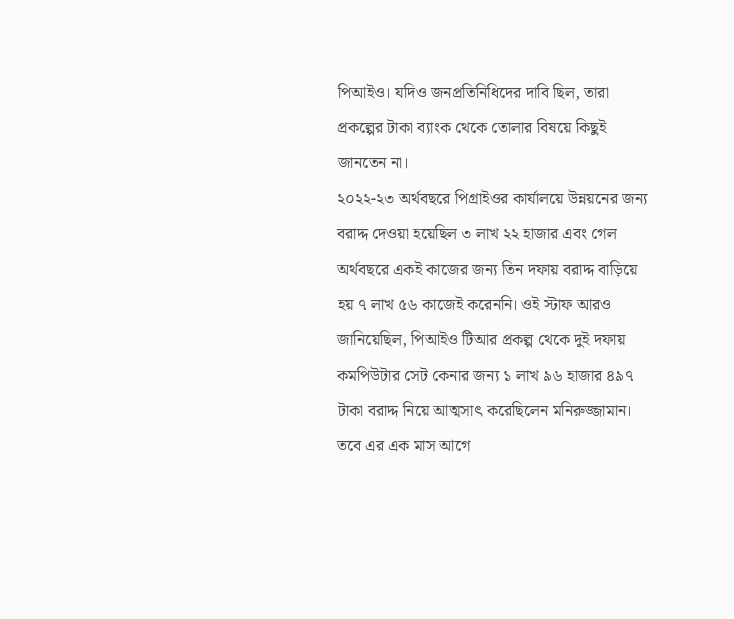পিআইও। যদিও জনপ্রতিনিধিদের দাবি ছিল, তারা প্রকল্পের টাকা ব্যাংক থেকে তোলার বিষয়ে কিছুই জানতেন না।
২০২২-২৩ অর্থবছরে পিগ্রাইওর কার্যালয়ে উন্নয়নের জন্য বরাদ্দ দেওয়া হয়েছিল ৩ লাখ ২২ হাজার এবং গেল অর্থবছরে একই কাজের জন্য তিন দফায় বরাদ্দ বাড়িয়ে হয় ৭ লাখ ৫৬ কাজেই করেননি। ওই স্টাফ আরও জানিয়েছিল, পিআইও টিআর প্রকল্প থেকে দুই দফায় কমপিউটার সেট কেনার জন্য ১ লাখ ৯৬ হাজার ৪৯৭ টাকা বরাদ্দ নিয়ে আত্মসাৎ করেছিলেন মনিরুজ্জামান। তবে এর এক মাস আগে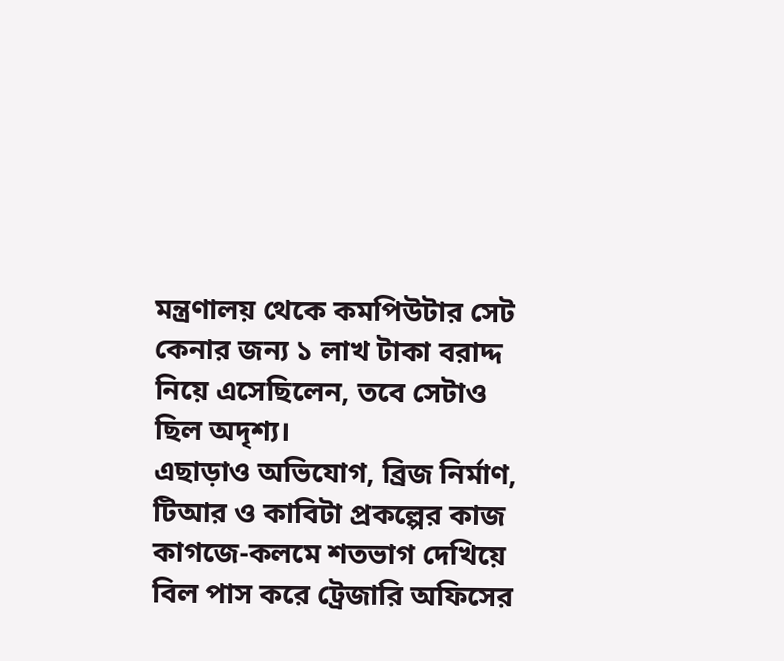মন্ত্রণালয় থেকে কমপিউটার সেট কেনার জন্য ১ লাখ টাকা বরাদ্দ নিয়ে এসেছিলেন, তবে সেটাও ছিল অদৃশ্য।
এছাড়াও অভিযোগ, ব্রিজ নির্মাণ, টিআর ও কাবিটা প্রকল্পের কাজ কাগজে-কলমে শতভাগ দেখিয়ে বিল পাস করে ট্রেজারি অফিসের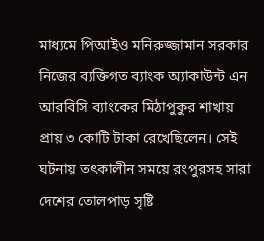মাধ্যমে পিআইও মনিরুজ্জামান সরকার নিজের ব্যক্তিগত ব্যাংক অ্যাকাউন্ট এন আরবিসি ব্যাংকের মিঠাপুকুর শাখায় প্রায় ৩ কোটি টাকা রেখেছিলেন। সেই ঘটনায় তৎকালীন সময়ে রংপুরসহ সারা দেশের তোলপাড় সৃষ্টি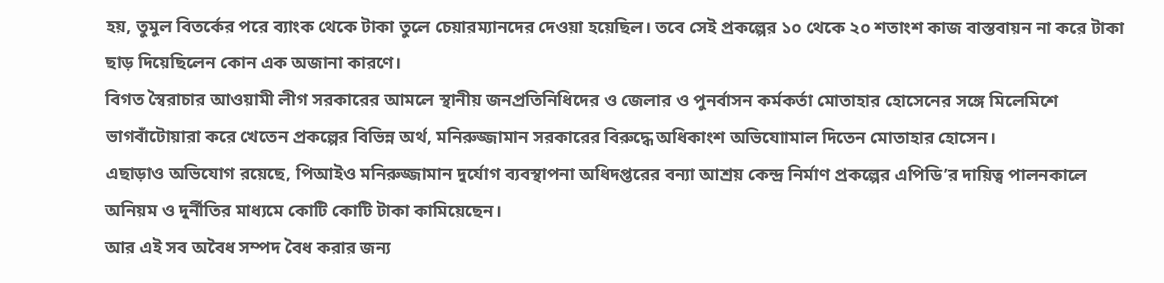হয়, তুমুল বিতর্কের পরে ব্যাংক থেকে টাকা তুলে চেয়ারম্যানদের দেওয়া হয়েছিল। তবে সেই প্রকল্পের ১০ থেকে ২০ শতাংশ কাজ বাস্তবায়ন না করে টাকা ছাড় দিয়েছিলেন কোন এক অজানা কারণে।
বিগত স্বৈরাচার আওয়ামী লীগ সরকারের আমলে স্থানীয় জনপ্রতিনিধিদের ও জেলার ও পুনর্বাসন কর্মকর্তা মোতাহার হোসেনের সঙ্গে মিলেমিশে ভাগবাঁটোয়ারা করে খেতেন প্রকল্পের বিভিন্ন অর্থ, মনিরুজ্জামান সরকারের বিরুদ্ধে অধিকাংশ অভিযোামাল দিতেন মোতাহার হোসেন।
এছাড়াও অভিযোগ রয়েছে, পিআইও মনিরুজ্জামান দুর্যোগ ব্যবস্থাপনা অধিদপ্তরের বন্যা আশ্রয় কেন্দ্র নির্মাণ প্রকল্পের এপিডি’র দায়িত্ব পালনকালে অনিয়ম ও দুর্নীতির মাধ্যমে কোটি কোটি টাকা কামিয়েছেন।
আর এই সব অবৈধ সম্পদ বৈধ করার জন্য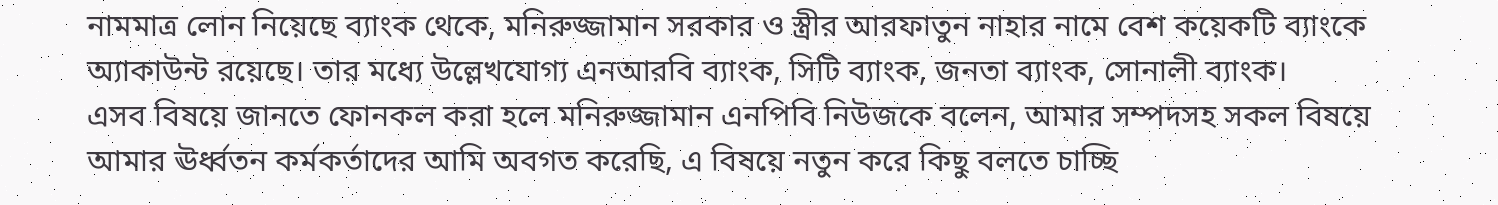নামমাত্র লোন নিয়েছে ব্যাংক থেকে, মনিরুজ্জামান সরকার ও স্ত্রীর আরফাতুন নাহার নামে বেশ কয়েকটি ব্যাংকে অ্যাকাউন্ট রয়েছে। তার মধ্যে উল্লেখযোগ্য এনআরবি ব্যাংক, সিটি ব্যাংক, জনতা ব্যাংক, সোনালী ব্যাংক।
এসব বিষয়ে জানতে ফোনকল করা হলে মনিরুজ্জামান এনপিবি নিউজকে বলেন, আমার সম্পদসহ সকল বিষয়ে আমার ঊর্ধ্বতন কর্মকর্তাদের আমি অবগত করেছি, এ বিষয়ে নতুন করে কিছু বলতে চাচ্ছি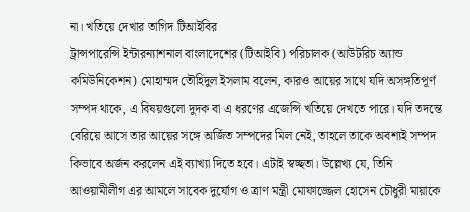না। খতিয়ে দেখার তাগিদ টিআইবির
ট্রান্সপারেন্সি ইন্টারন্যাশনাল বাংলাদেশের (টিআইবি) পরিচালক (আউটরিচ অ্যান্ড কমিউনিকেশন) মোহাম্মদ তৌহিদুল ইসলাম বলেন, কারও আয়ের সাথে যদি অসঙ্গতিপূর্ণ সম্পদ থাকে, এ বিষয়গুলো দুদক বা এ ধরণের এজেন্সি খতিয়ে দেখতে পারে। যদি তদন্তে বেরিয়ে আসে তার আয়ের সঙ্গে অর্জিত সম্পদের মিল নেই, তাহলে তাকে অবশ্যই সম্পদ কিভাবে অর্জন করলেন এই ব্যাখ্যা দিতে হবে। এটাই স্বচ্ছতা। উল্লেখ্য যে, তিনি আওয়ামীলীগ এর আমলে সাবেক দুর্যোগ ও ত্রাণ মন্ত্রী মোফাজ্জেল হোসেন চৌধুরী মায়াকে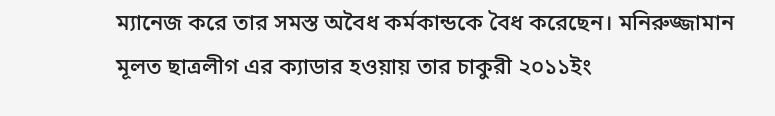ম্যানেজ করে তার সমস্ত অবৈধ কর্মকান্ডকে বৈধ করেছেন। মনিরুজ্জামান মূলত ছাত্রলীগ এর ক্যাডার হওয়ায় তার চাকুরী ২০১১ইং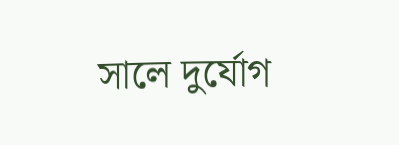সালে দুর্যোগ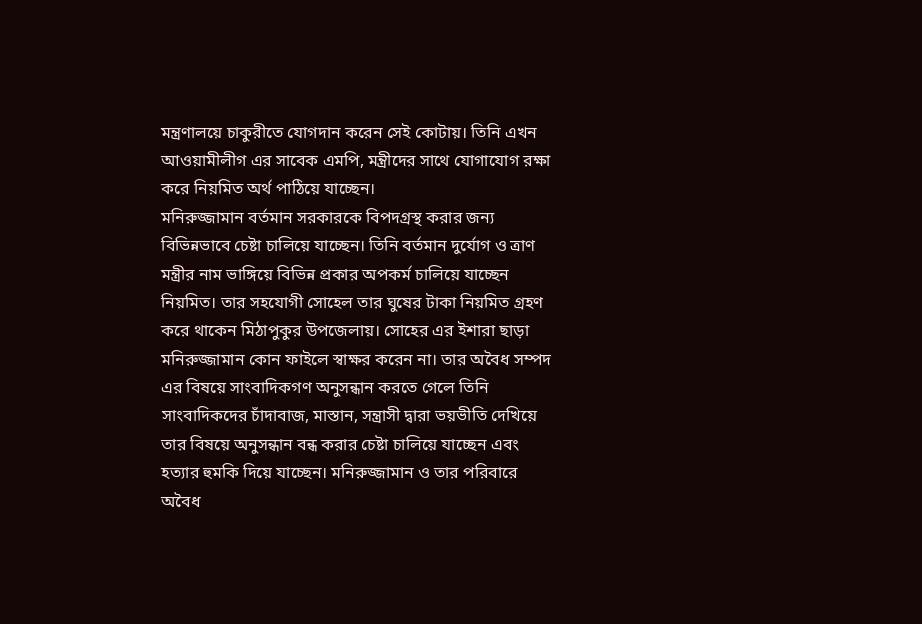মন্ত্রণালয়ে চাকুরীতে যোগদান করেন সেই কোটায়। তিনি এখন আওয়ামীলীগ এর সাবেক এমপি, মন্ত্রীদের সাথে যোগাযোগ রক্ষা করে নিয়মিত অর্থ পাঠিয়ে যাচ্ছেন।
মনিরুজ্জামান বর্তমান সরকারকে বিপদগ্রস্থ করার জন্য বিভিন্নভাবে চেষ্টা চালিয়ে যাচ্ছেন। তিনি বর্তমান দুর্যোগ ও ত্রাণ মন্ত্রীর নাম ভাঙ্গিয়ে বিভিন্ন প্রকার অপকর্ম চালিয়ে যাচ্ছেন নিয়মিত। তার সহযোগী সোহেল তার ঘুষের টাকা নিয়মিত গ্রহণ করে থাকেন মিঠাপুকুর উপজেলায়। সোহের এর ইশারা ছাড়া মনিরুজ্জামান কোন ফাইলে স্বাক্ষর করেন না। তার অবৈধ সম্পদ এর বিষয়ে সাংবাদিকগণ অনুসন্ধান করতে গেলে তিনি সাংবাদিকদের চাঁদাবাজ, মাস্তান, সন্ত্রাসী দ্বারা ভয়ভীতি দেখিয়ে তার বিষয়ে অনুসন্ধান বন্ধ করার চেষ্টা চালিয়ে যাচ্ছেন এবং হত্যার হুমকি দিয়ে যাচ্ছেন। মনিরুজ্জামান ও তার পরিবারে অবৈধ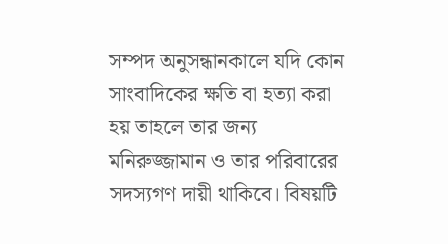সম্পদ অনুসন্ধানকালে যদি কোন সাংবাদিকের ক্ষতি বা হত্যা করা হয় তাহলে তার জন্য মনিরুজ্জামান ও তার পরিবারের সদস্যগণ দায়ী থাকিবে। বিষয়টি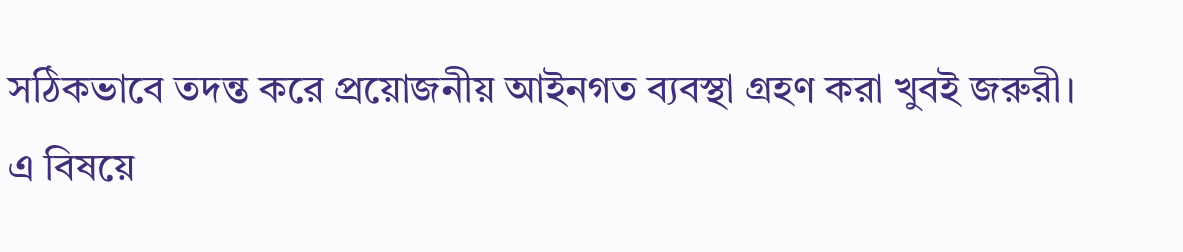সঠিকভাবে তদন্ত করে প্রয়োজনীয় আইনগত ব্যবস্থা গ্রহণ করা খুবই জরুরী।
এ বিষয়ে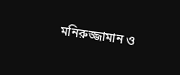মনিরুজ্জামান ও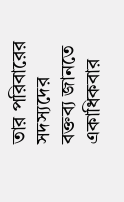তার পরিবারের সদস্যদের বক্তব্য জানতে একাধিকবার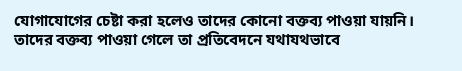যোগাযোগের চেষ্টা করা হলেও তাদের কোনো বক্তব্য পাওয়া যায়নি। তাদের বক্তব্য পাওয়া গেলে তা প্রতিবেদনে যথাযথভাবে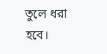তুলে ধরা হবে।